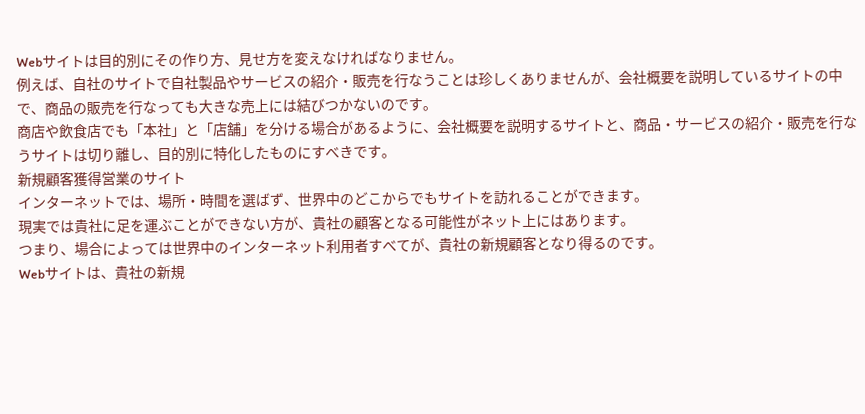Webサイトは目的別にその作り方、見せ方を変えなければなりません。
例えば、自社のサイトで自社製品やサービスの紹介・販売を行なうことは珍しくありませんが、会社概要を説明しているサイトの中で、商品の販売を行なっても大きな売上には結びつかないのです。
商店や飲食店でも「本社」と「店舗」を分ける場合があるように、会社概要を説明するサイトと、商品・サービスの紹介・販売を行なうサイトは切り離し、目的別に特化したものにすべきです。
新規顧客獲得営業のサイト
インターネットでは、場所・時間を選ばず、世界中のどこからでもサイトを訪れることができます。
現実では貴社に足を運ぶことができない方が、貴社の顧客となる可能性がネット上にはあります。
つまり、場合によっては世界中のインターネット利用者すべてが、貴社の新規顧客となり得るのです。
Webサイトは、貴社の新規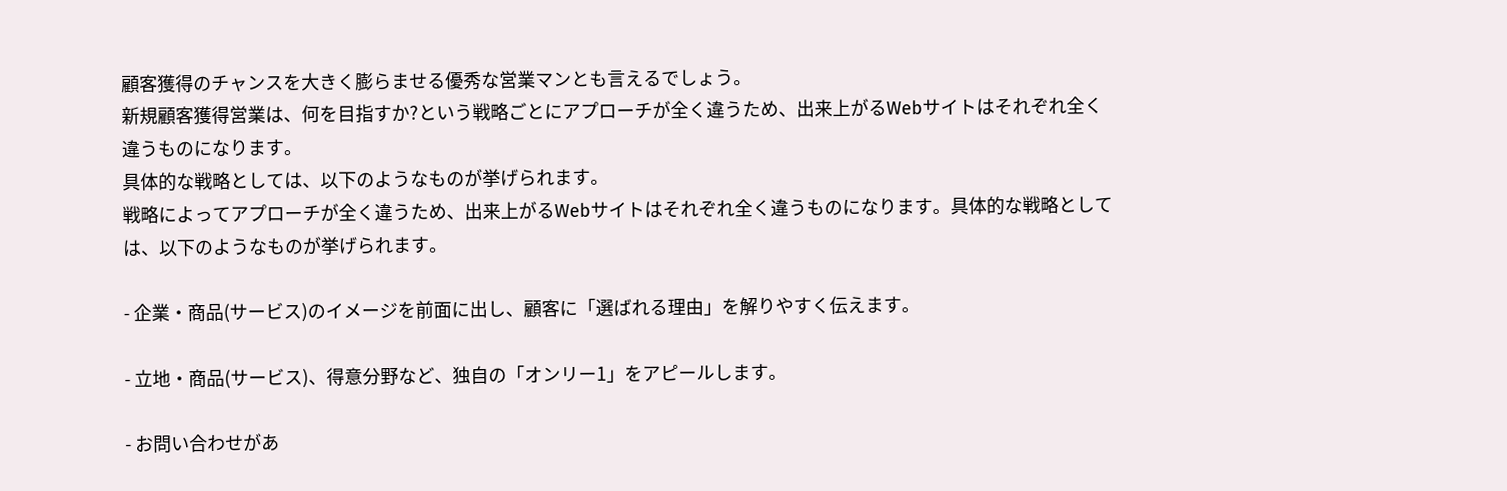顧客獲得のチャンスを大きく膨らませる優秀な営業マンとも言えるでしょう。
新規顧客獲得営業は、何を目指すか?という戦略ごとにアプローチが全く違うため、出来上がるWebサイトはそれぞれ全く違うものになります。
具体的な戦略としては、以下のようなものが挙げられます。
戦略によってアプローチが全く違うため、出来上がるWebサイトはそれぞれ全く違うものになります。具体的な戦略としては、以下のようなものが挙げられます。

- 企業・商品(サービス)のイメージを前面に出し、顧客に「選ばれる理由」を解りやすく伝えます。

- 立地・商品(サービス)、得意分野など、独自の「オンリー1」をアピールします。

- お問い合わせがあ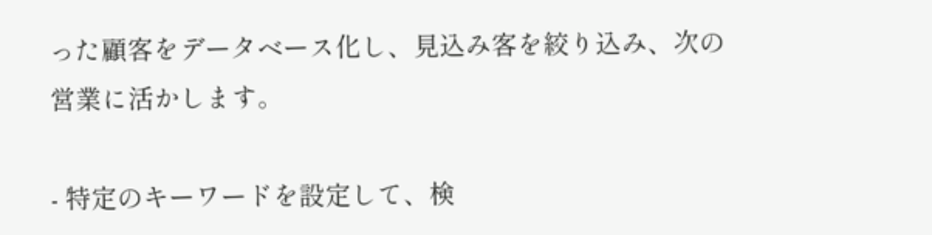った顧客をデータベース化し、見込み客を絞り込み、次の営業に活かします。

- 特定のキーワードを設定して、検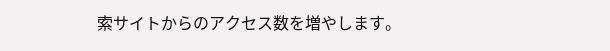索サイトからのアクセス数を増やします。